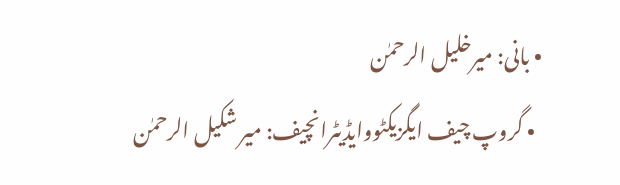• بانی: میرخلیل الرحمٰن
  • گروپ چیف ایگزیکٹووایڈیٹرانچیف: میر شکیل الرحمٰن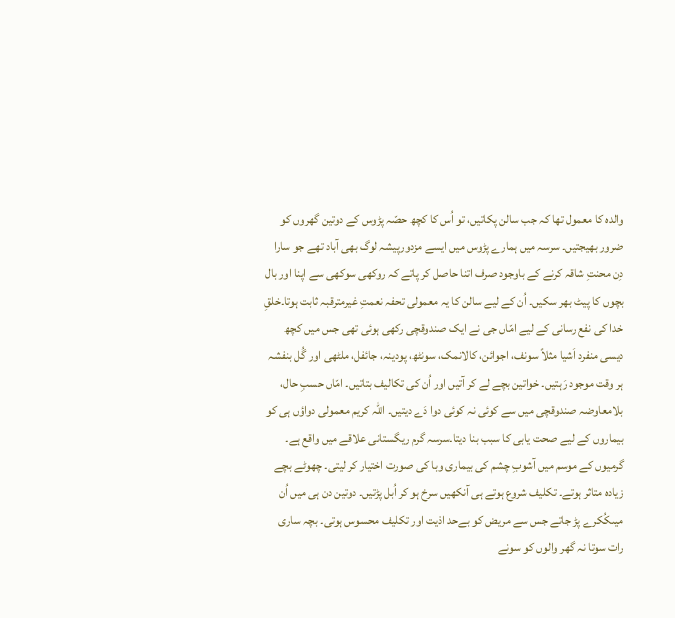والدہ کا معمول تھا کہ جب سالن پکاتیں، تو اُس کا کچھ حصّہ پڑوس کے دوتین گھروں کو ضرور بھیجتیں۔ سرسہ میں ہمارے پڑوس میں ایسے مزدورپیشہ لوگ بھی آباد تھے جو سارا دِن محنتِ شاقہ کرنے کے باوجود صرف اتنا حاصل کر پاتے کہ روکھی سوکھی سے اپنا اور بال بچوں کا پیٹ بھر سکیں۔ اُن کے لیے سالن کا یہ معمولی تحفہ نعمتِ غیرمترقبہ ثابت ہوتا۔خلقِ خدا کی نفع رسانی کے لیے امّاں جی نے ایک صندوقچی رکھی ہوئی تھی جس میں کچھ دیسی منفرد اَشیا مثلاً سونف، اجوائن، کالانمک، سونٹھ، پودینہ، جائفل، ملٹھی اور گُل بنفشہ ہر وقت موجود رَہتیں۔ خواتین بچے لے کر آتیں اور اُن کی تکالیف بتاتیں۔ امّاں حسبِ حال، بلامعاوضہ صندوقچی میں سے کوئی نہ کوئی دوا دَے دیتیں۔ اللّٰہ کریم معمولی دواؤں ہی کو بیماروں کے لیے صحت یابی کا سبب بنا دیتا۔سرسہ گرم ریگستانی علاقے میں واقع ہے۔ گرمیوں کے موسم میں آشوبِ چشم کی بیماری وبا کی صورت اختیار کر لیتی۔ چھوٹے بچے زیادہ متاثر ہوتے۔ تکلیف شروع ہوتے ہی آنکھیں سرخ ہو کر اُبل پڑتیں۔ دوتین دن ہی میں اُن میںکُکرے پڑ جاتے جس سے مریض کو بےحد اذیت اور تکلیف محسوس ہوتی۔ بچہ ساری رات سوتا نہ گھر والوں کو سونے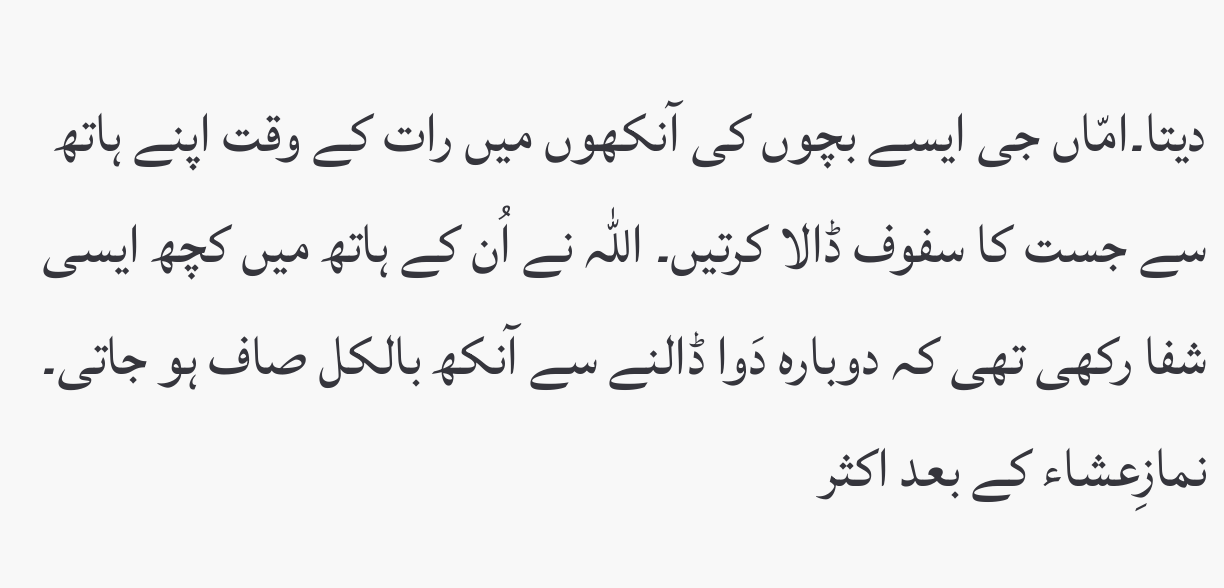دیتا۔امّاں جی ایسے بچوں کی آنکھوں میں رات کے وقت اپنے ہاتھ سے جست کا سفوف ڈالا کرتیں۔ اللّٰہ نے اُن کے ہاتھ میں کچھ ایسی شفا رکھی تھی کہ دوبارہ دَوا ڈالنے سے آنکھ بالکل صاف ہو جاتی۔ نمازِعشاء کے بعد اکثر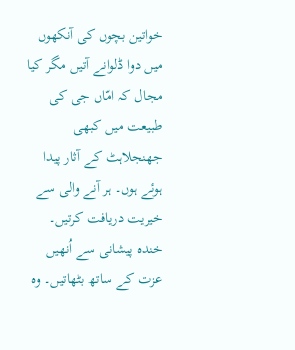خواتین بچوں کی آنکھوں میں دوا ڈلوانے آتیں مگر کیا مجال کہ امّاں جی کی طبیعت میں کبھی جھنجلاہٹ کے آثار پیدا ہوئے ہوں۔ ہر آنے والی سے خیریت دریافت کرتیں۔ خندہ پیشانی سے اُنھیں عزت کے ساتھ بٹھاتیں۔ وہ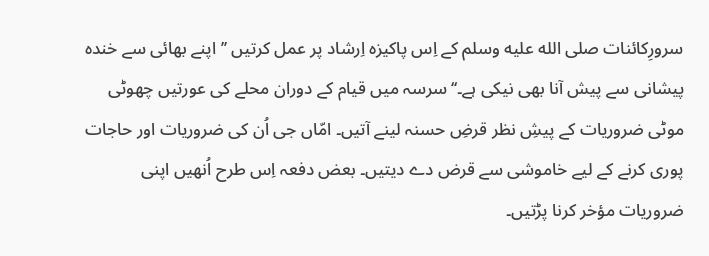سرورِکائنات صلى الله عليه وسلم کے اِس پاکیزہ اِرشاد پر عمل کرتیں ’’اپنے بھائی سے خندہ پیشانی سے پیش آنا بھی نیکی ہے۔‘‘سرسہ میں قیام کے دوران محلے کی عورتیں چھوٹی موٹی ضروریات کے پیشِ نظر قرضِ حسنہ لینے آتیں۔ امّاں جی اُن کی ضروریات اور حاجات پوری کرنے کے لیے خاموشی سے قرض دے دیتیں۔ بعض دفعہ اِس طرح اُنھیں اپنی ضروریات مؤخر کرنا پڑتیں۔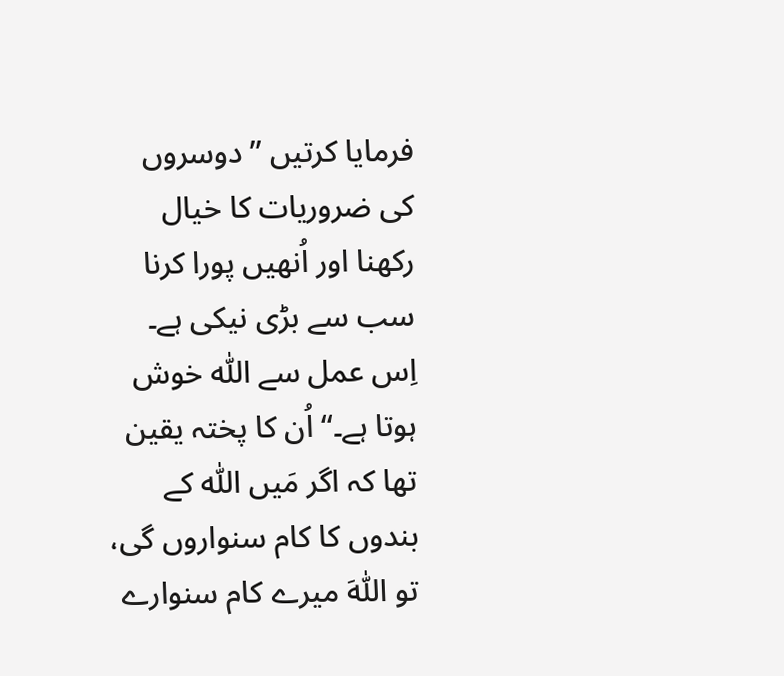فرمایا کرتیں ’’دوسروں کی ضروریات کا خیال رکھنا اور اُنھیں پورا کرنا سب سے بڑی نیکی ہے۔ اِس عمل سے اللّٰہ خوش ہوتا ہے۔‘‘ اُن کا پختہ یقین تھا کہ اگر مَیں اللّٰہ کے بندوں کا کام سنواروں گی، تو اَللّٰہ میرے کام سنوارے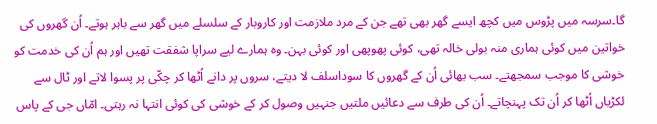گا۔سرسہ میں پڑوس میں کچھ ایسے گھر بھی تھے جن کے مرد ملازمت اور کاروبار کے سلسلے میں گھر سے باہر ہوتے۔ اُن گھروں کی خواتین میں کوئی ہماری منہ بولی خالہ تھی، کوئی پھوپھی اور کوئی بہن۔ وہ ہمارے لیے سراپا شفقت تھیں اور ہم اُن کی خدمت کو خوشی کا موجب سمجھتے۔ سب بھائی اُن کے گھروں کا سوداسلف لا دیتے، سروں پر دانے اُٹھا کر چکّی پر پسوا لاتے اور ٹال سے لکڑیاں اُٹھا کر اُن تک پہنچاتے۔ اُن کی طرف سے دعائیں ملتیں جنہیں وصول کر کے خوشی کی کوئی انتہا نہ رہتی۔ امّاں جی کے پاس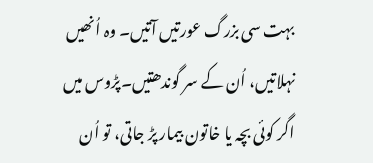بہت سی بزرگ عورتیں آتیں۔ وہ اُنھیں نہلاتیں، اُن کے سر گوندھتیں۔پڑوس میں اگر کوئی بچہ یا خاتون بیمار پڑ جاتی، تو اُن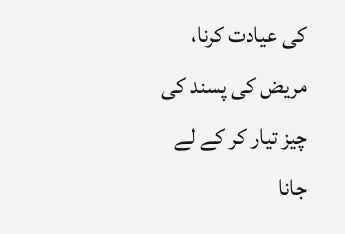کی عیادت کرنا، مریض کی پسند کی چیز تیار کر کے لے جانا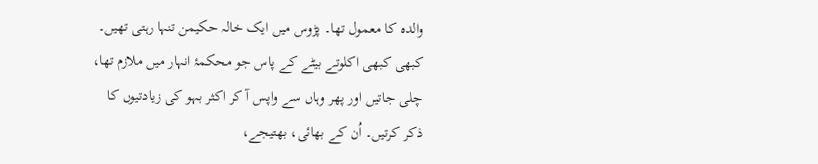والدہ کا معمول تھا۔ پڑوس میں ایک خالہ حکیمن تنہا رہتی تھیں۔ کبھی کبھی اکلوتے بیٹے کے پاس جو محکمۂ انہار میں ملازم تھا، چلی جاتیں اور پھر وہاں سے واپس آ کر اکثر بہو کی زیادتیوں کا ذکر کرتیں۔ اُن کے بھائی، بھتیجے،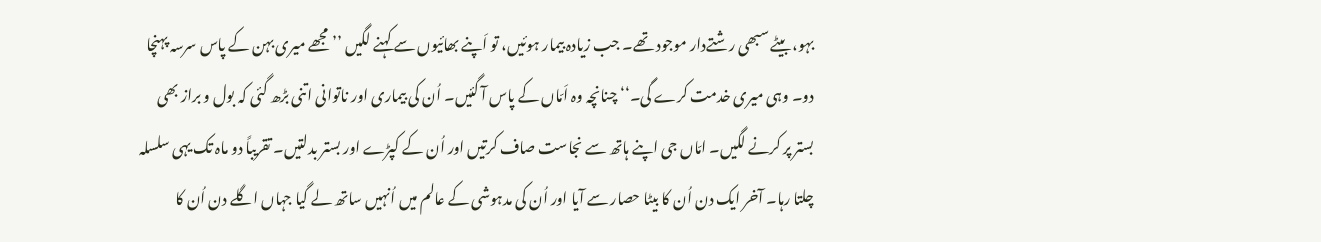بہو، بیٹے سبھی رشتےدار موجود تھے۔ جب زیادہ بیمار ہوئیں، تو اَپنے بھائیوں سے کہنے لگیں ’’مجھے میری بہن کے پاس سرسہ پہنچا دو۔ وہی میری خدمت کرے گی۔‘‘ چنانچہ وہ اَمّاں کے پاس آ گئیں۔ اُن کی بیماری اور ناتوانی اتنی بڑھ گئی کہ بول و براز بھی بستر پر کرنے لگیں۔ امّاں جی اپنے ہاتھ سے نجاست صاف کرتیں اور اُن کے کپڑے اور بستر بدلتیں۔ تقریباً دو ماہ تک یہی سلسلہ چلتا رہا۔ آخر ایک دن اُن کا بیٹا حصار سے آیا اور اُن کی مدہوشی کے عالم میں اُنہیں ساتھ لے گیا جہاں اگلے دن اُن کا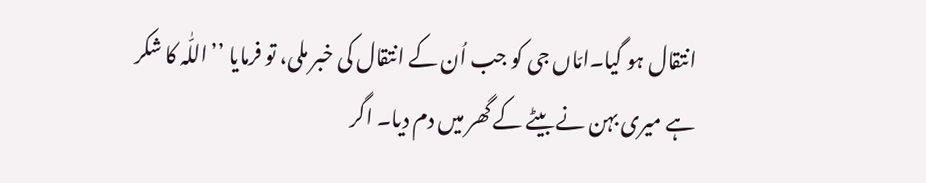انتقال ہو گیا۔امّاں جی کو جب اُن کے انتقال کی خبر ملی، تو فرمایا ’’اللّٰہ کا شکر ہے میری بہن نے بیٹے کے گھر میں دم دیا۔ اگر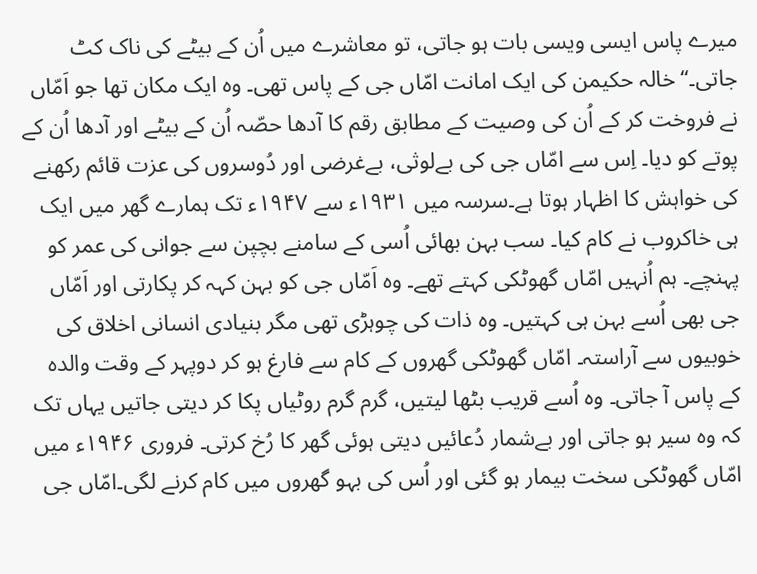میرے پاس ایسی ویسی بات ہو جاتی، تو معاشرے میں اُن کے بیٹے کی ناک کٹ جاتی۔‘‘ خالہ حکیمن کی ایک امانت امّاں جی کے پاس تھی۔ وہ ایک مکان تھا جو اَمّاں نے فروخت کر کے اُن کی وصیت کے مطابق رقم کا آدھا حصّہ اُن کے بیٹے اور آدھا اُن کے پوتے کو دیا۔ اِس سے امّاں جی کی بےلوثی، بےغرضی اور دُوسروں کی عزت قائم رکھنے کی خواہش کا اظہار ہوتا ہے۔سرسہ میں ۱۹۳۱ء سے ۱۹۴۷ء تک ہمارے گھر میں ایک ہی خاکروب نے کام کیا۔ سب بہن بھائی اُسی کے سامنے بچپن سے جوانی کی عمر کو پہنچے۔ ہم اُنہیں امّاں گھوٹکی کہتے تھے۔ وہ اَمّاں جی کو بہن کہہ کر پکارتی اور اَمّاں جی بھی اُسے بہن ہی کہتیں۔ وہ ذات کی چوہڑی تھی مگر بنیادی انسانی اخلاق کی خوبیوں سے آراستہ۔ امّاں گھوٹکی گھروں کے کام سے فارغ ہو کر دوپہر کے وقت والدہ کے پاس آ جاتی۔ وہ اُسے قریب بٹھا لیتیں، گرم گرم روٹیاں پکا کر دیتی جاتیں یہاں تک کہ وہ سیر ہو جاتی اور بےشمار دُعائیں دیتی ہوئی گھر کا رُخ کرتی۔ فروری ۱۹۴۶ء میں امّاں گھوٹکی سخت بیمار ہو گئی اور اُس کی بہو گھروں میں کام کرنے لگی۔امّاں جی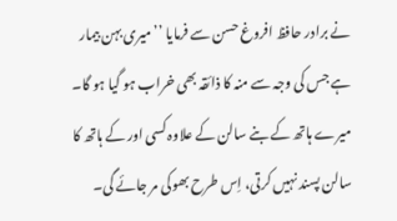نے برادر حافظ افروغ حسن سے فرمایا ’’میری بہن بیمار ہے جس کی وجہ سے منہ کا ذائقہ بھی خراب ہو گیا ہو گا۔ میرے ہاتھ کے بنے سالن کے علاوہ کسی اور کے ہاتھ کا سالن پسند نہیں کرتی، اِس طرح بھوکی مر جائے گی۔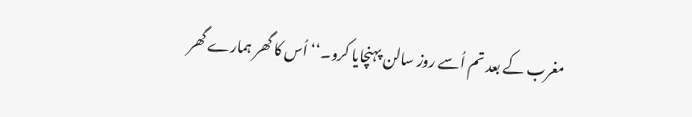مغرب کے بعد تم اُسے روز سالن پہنچایا کرو۔‘‘ اُس کا گھر ہمارے گھر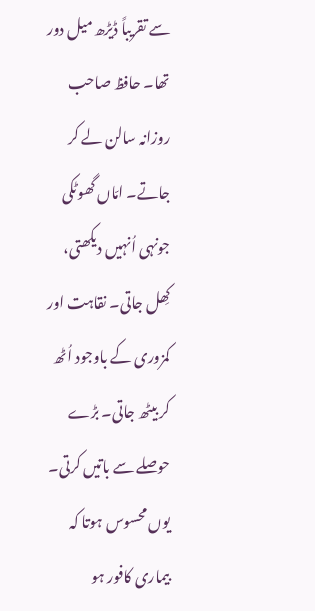سے تقریباً ڈیڑھ میل دور تھا۔ حافظ صاحب روزانہ سالن لے کر جاتے۔ امّاں گھوٹکی جونہی اُنہیں دیکھتی، کِھل جاتی۔ نقاہت اور کمزوری کے باوجود اُٹھ کر بیٹھ جاتی۔ بڑے حوصلے سے باتیں کرتی۔ یوں محسوس ہوتا کہ بیماری کافور ہو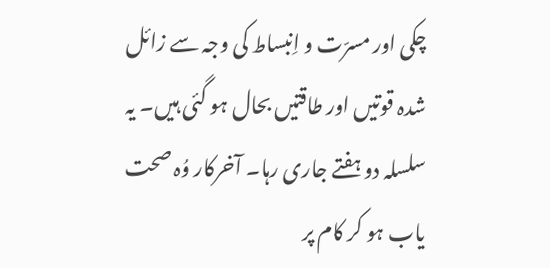چکی اور مسرّت و اِنبساط کی وجہ سے زائل شدہ قوتیں اور طاقتیں بحال ہو گئی ہیں۔ یہ سلسلہ دو ہفتے جاری رہا۔ آخرکار وُہ صحت یاب ہو کر کام پر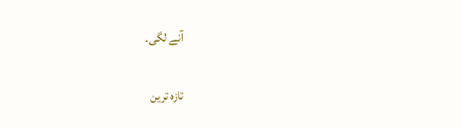آنے لگی۔

تازہ ترین